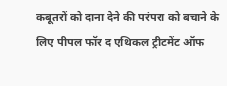कबूतरों को दाना देने की परंपरा को बचाने के लिए पीपल फॉर द एथिकल ट्रीटमेंट ऑफ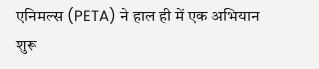एनिमल्स (PETA) ने हाल ही में एक अभियान शुरू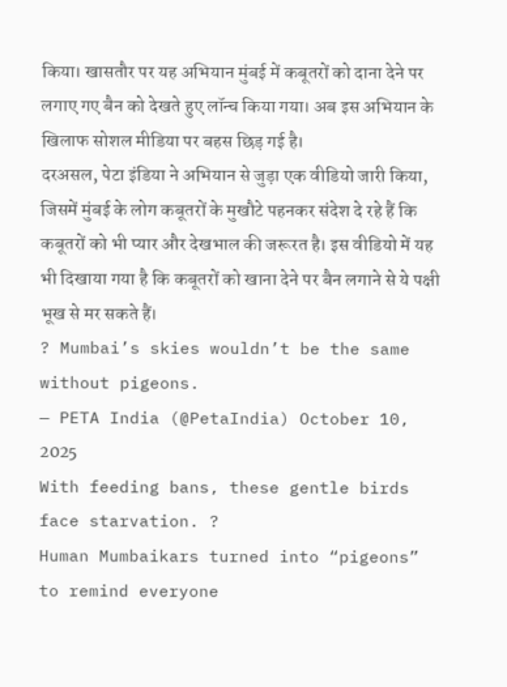किया। खासतौर पर यह अभियान मुंबई में कबूतरों को दाना देने पर लगाए गए बैन को देखते हुए लॉन्च किया गया। अब इस अभियान के खिलाफ सोशल मीडिया पर बहस छिड़ गई है।
दरअसल, पेटा इंडिया ने अभियान से जुड़ा एक वीडियो जारी किया, जिसमें मुंबई के लोग कबूतरों के मुखौटे पहनकर संदेश दे रहे हैं कि कबूतरों को भी प्यार और देखभाल की जरूरत है। इस वीडियो में यह भी दिखाया गया है कि कबूतरों को खाना देने पर बैन लगाने से ये पक्षी भूख से मर सकते हैं।
? Mumbai’s skies wouldn’t be the same without pigeons.
— PETA India (@PetaIndia) October 10, 2025
With feeding bans, these gentle birds face starvation. ?
Human Mumbaikars turned into “pigeons” to remind everyone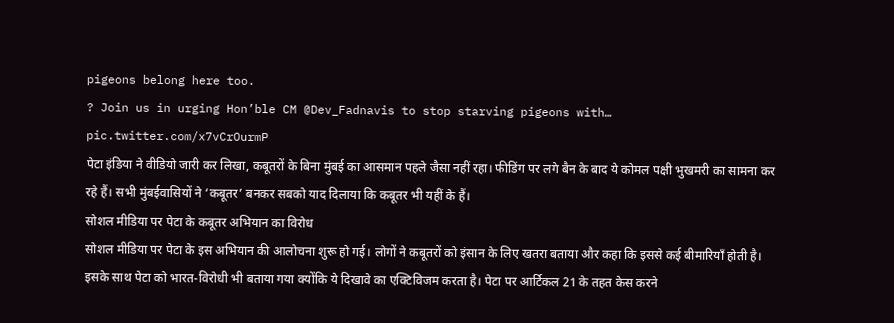pigeons belong here too.
? Join us in urging Hon’ble CM @Dev_Fadnavis to stop starving pigeons with… pic.twitter.com/x7vCrOurmP
पेटा इंडिया ने वीडियो जारी कर लिखा, कबूतरों के बिना मुंबई का आसमान पहले जैसा नहीं रहा। फीडिंग पर लगे बैन के बाद ये कोमल पक्षी भुखमरी का सामना कर रहे हैं। सभी मुंबईवासियों ने ‘कबूतर’ बनकर सबको याद दिलाया कि कबूतर भी यहीं के हैं।
सोशल मीडिया पर पेटा के कबूतर अभियान का विरोध
सोशल मीडिया पर पेटा के इस अभियान की आलोचना शुरू हो गई। लोगों ने कबूतरों को इंसान के लिए खतरा बताया और कहा कि इससे कई बीमारियाँ होती है। इसके साथ पेटा को भारत-विरोधी भी बताया गया क्योंकि ये दिखावे का एक्टिविजम करता है। पेटा पर आर्टिकल 21 के तहत केस करने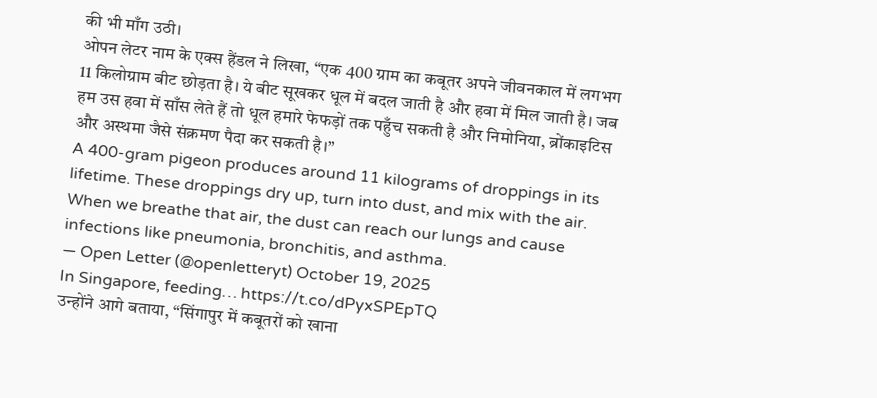की भी माँग उठी।
ओपन लेटर नाम के एक्स हैंडल ने लिखा, “एक 400 ग्राम का कबूतर अपने जीवनकाल में लगभग 11 किलोग्राम बीट छोड़ता है। ये बीट सूखकर धूल में बदल जाती है और हवा में मिल जाती है। जब हम उस हवा में साँस लेते हैं तो धूल हमारे फेफड़ों तक पहुँच सकती है और निमोनिया, ब्रोंकाइटिस और अस्थमा जैसे संक्रमण पैदा कर सकती है।”
A 400-gram pigeon produces around 11 kilograms of droppings in its lifetime. These droppings dry up, turn into dust, and mix with the air. When we breathe that air, the dust can reach our lungs and cause infections like pneumonia, bronchitis, and asthma.
— Open Letter (@openletteryt) October 19, 2025
In Singapore, feeding… https://t.co/dPyxSPEpTQ
उन्होंने आगे बताया, “सिंगापुर में कबूतरों को खाना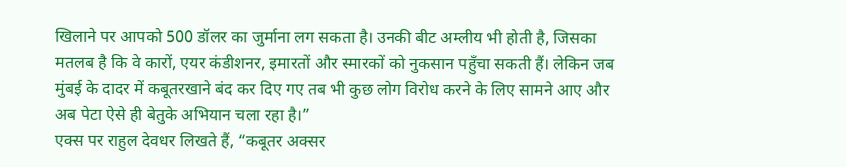खिलाने पर आपको 500 डॉलर का जुर्माना लग सकता है। उनकी बीट अम्लीय भी होती है, जिसका मतलब है कि वे कारों, एयर कंडीशनर, इमारतों और स्मारकों को नुकसान पहुँचा सकती हैं। लेकिन जब मुंबई के दादर में कबूतरखाने बंद कर दिए गए तब भी कुछ लोग विरोध करने के लिए सामने आए और अब पेटा ऐसे ही बेतुके अभियान चला रहा है।”
एक्स पर राहुल देवधर लिखते हैं, “कबूतर अक्सर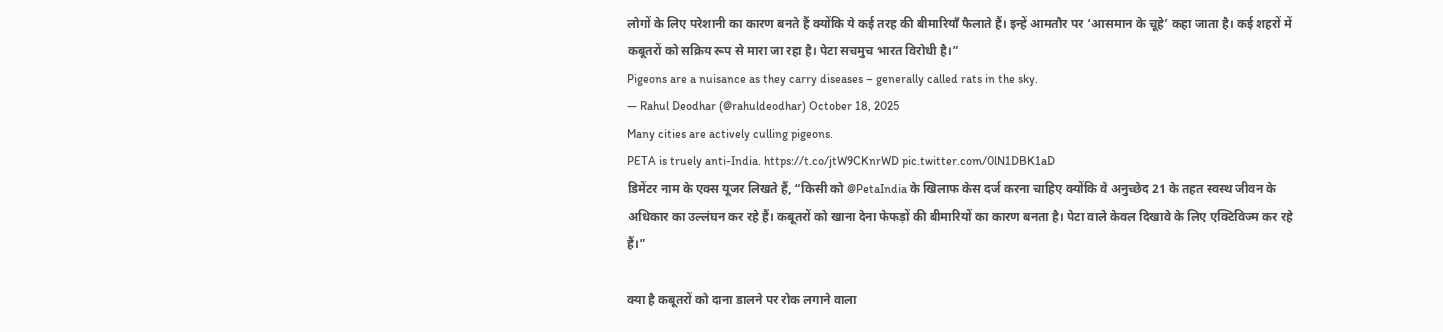लोगों के लिए परेशानी का कारण बनते हैं क्योंकि ये कई तरह की बीमारियाँ फैलाते हैं। इन्हें आमतौर पर ‘आसमान के चूहे’ कहा जाता है। कई शहरों में कबूतरों को सक्रिय रूप से मारा जा रहा है। पेटा सचमुच भारत विरोधी है।”
Pigeons are a nuisance as they carry diseases – generally called rats in the sky.
— Rahul Deodhar (@rahuldeodhar) October 18, 2025
Many cities are actively culling pigeons.
PETA is truely anti-India. https://t.co/jtW9CKnrWD pic.twitter.com/0lN1DBK1aD
डिमेंटर नाम के एक्स यूजर लिखते हैं, “किसी को @PetaIndia के खिलाफ केस दर्ज करना चाहिए क्योंकि वे अनुच्छेद 21 के तहत स्वस्थ जीवन के अधिकार का उल्लंघन कर रहे हैं। कबूतरों को खाना देना फेफड़ों की बीमारियों का कारण बनता है। पेटा वाले केवल दिखावे के लिए एक्टिविज्म कर रहे हैं।”

क्या है कबूतरों को दाना डालने पर रोक लगाने वाला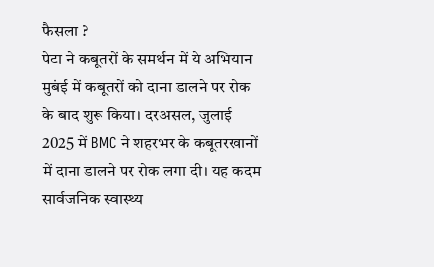फैसला ?
पेटा ने कबूतरों के समर्थन में ये अभियान मुबंई में कबूतरों को दाना डालने पर रोक के बाद शुरू किया। दरअसल, जुलाई 2025 में BMC ने शहरभर के कबूतरखानों में दाना डालने पर रोक लगा दी। यह कदम सार्वजनिक स्वास्थ्य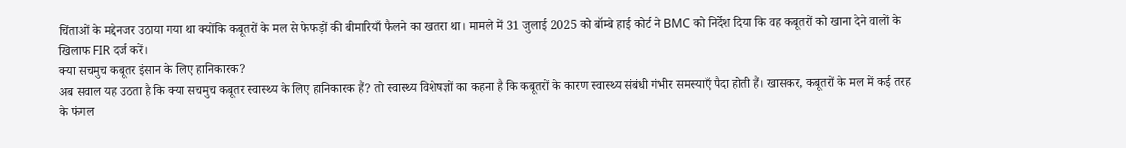चिंताओं के मद्देनजर उठाया गया था क्योंकि कबूतरों के मल से फेफड़ों की बीमारियाँ फैलने का खतरा था। मामले में 31 जुलाई 2025 को बॉम्बे हाई कोर्ट ने BMC को निर्देश दिया कि वह कबूतरों को खाना देने वालों के खिलाफ FIR दर्ज करें।
क्या सचमुच कबूतर इंसान के लिए हानिकारक?
अब सवाल यह उठता है कि क्या सचमुच कबूतर स्वास्थ्य के लिए हानिकारक हैं? तो स्वास्थ्य विशेषज्ञों का कहना है कि कबूतरों के कारण स्वास्थ्य संबंधी गंभीर समस्याएँ पैदा होती हैं। खासकर, कबूतरों के मल में कई तरह के फंगल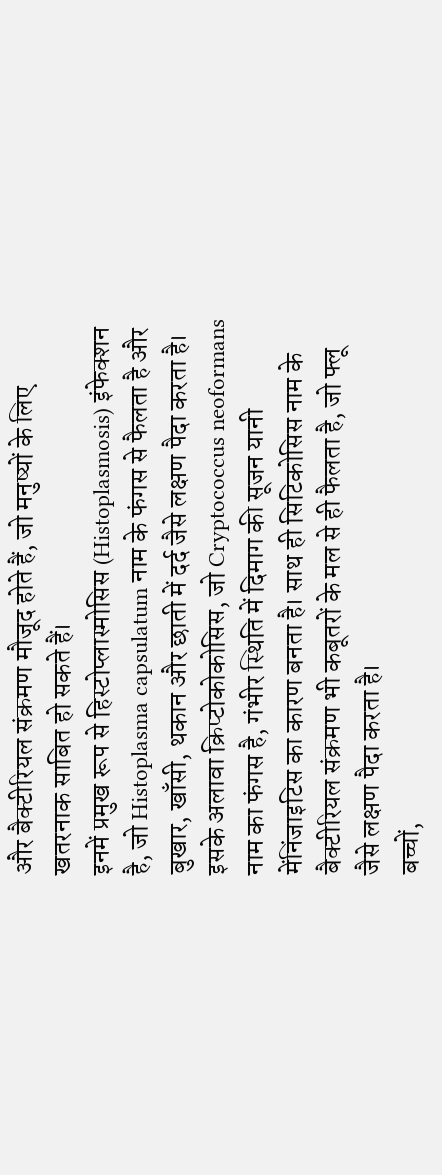और बैक्टीरियल संक्रमण मौजूद होते हैं, जो मनुष्यों के लिए खतरनाक साबित हो सकते हैं।
इनमें प्रमुख रूप से हिस्टोप्लास्मोसिस (Histoplasmosis) इंफेक्शन है, जो Histoplasma capsulatum नाम के फंगस से फैलता है और बुखार, खाँसी, थकान और छाती में दर्द जैसे लक्षण पैदा करता है।
इसके अलावा क्रिप्टोकोकोसिस, जो Cryptococcus neoformans नाम का फंगस है, गंभीर स्थिति में दिमाग की सूजन यानी मेंनिंजाइटिस का कारण बनता है। साथ ही सिटिकोसिस नाम के बैक्टीरियल संक्रमण भी कबूतरों के मल से ही फैलता है, जो फ्लू जैसे लक्षण पैदा करता है।
बच्चों,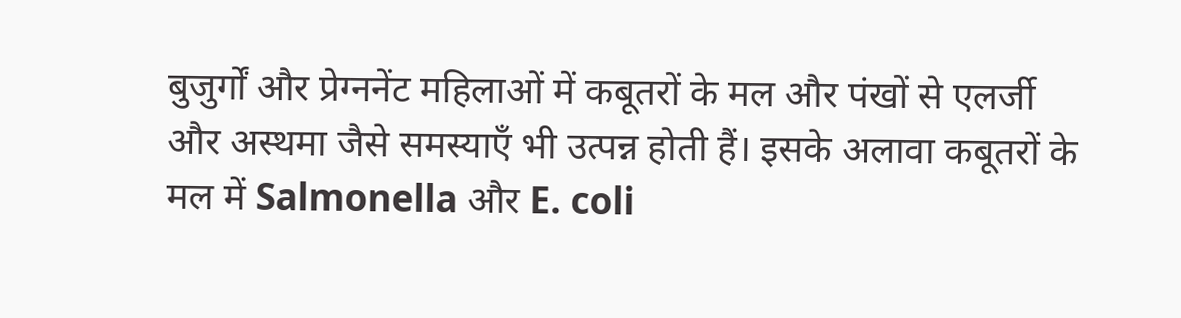बुजुर्गों और प्रेग्ननेंट महिलाओं में कबूतरों के मल और पंखों से एलर्जी और अस्थमा जैसे समस्याएँ भी उत्पन्न होती हैं। इसके अलावा कबूतरों के मल में Salmonella और E. coli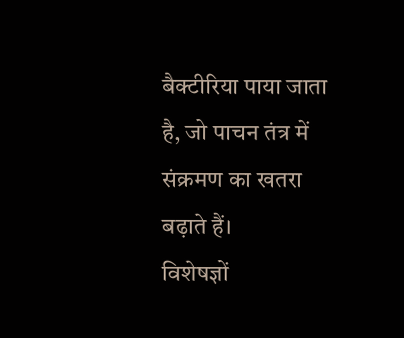बैक्टीरिया पाया जाता है, जो पाचन तंत्र में संक्रमण का खतरा बढ़ाते हैं।
विशेषज्ञों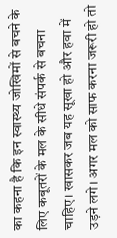का कहना है कि इन स्वास्थ्य जोखिमों से बचने के लिए कबूतरों के मल के सीधे संपर्क से बचना चाहिए। खासकर जब यह सूखा हो और हवा में उड़ने लगे। अगर मल को साफ करना जरूरी हो तो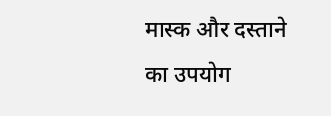मास्क और दस्ताने का उपयोग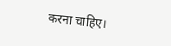करना चाहिए।